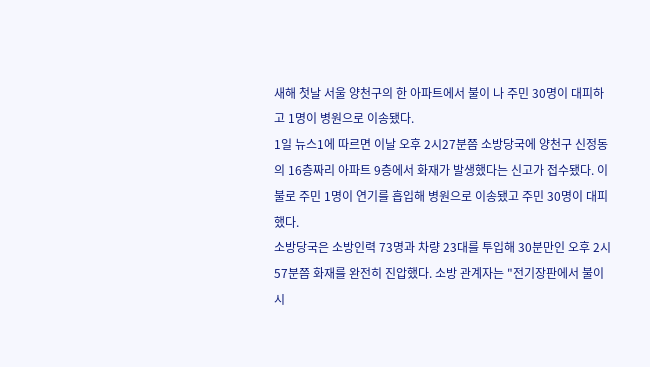새해 첫날 서울 양천구의 한 아파트에서 불이 나 주민 30명이 대피하고 1명이 병원으로 이송됐다.
1일 뉴스1에 따르면 이날 오후 2시27분쯤 소방당국에 양천구 신정동의 16층짜리 아파트 9층에서 화재가 발생했다는 신고가 접수됐다. 이 불로 주민 1명이 연기를 흡입해 병원으로 이송됐고 주민 30명이 대피했다.
소방당국은 소방인력 73명과 차량 23대를 투입해 30분만인 오후 2시57분쯤 화재를 완전히 진압했다. 소방 관계자는 "전기장판에서 불이 시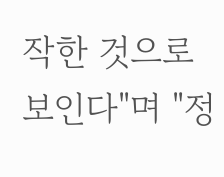작한 것으로 보인다"며 "정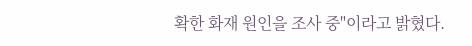확한 화재 원인을 조사 중"이라고 밝혔다.